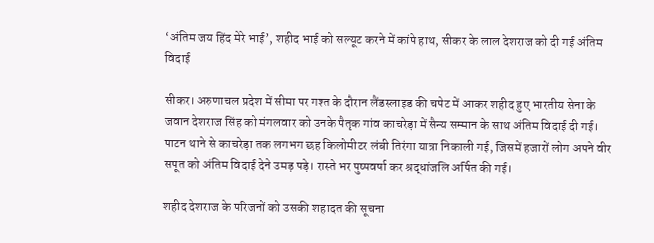‘अंतिम जय हिंद मेरे भाई’, शहीद भाई को सल्यूट करने में कांपे हाथ, सीकर के लाल देशराज को दी गई अंतिम विदाई

सीकर। अरुणाचल प्रदेश में सीमा पर गश्त के दौरान लैंडस्लाइड की चपेट में आकर शहीद हुए भारतीय सेना के जवान देशराज सिंह को मंगलवार को उनके पैतृक गांव काचरेड़ा में सैन्य सम्मान के साथ अंतिम विदाई दी गई। पाटन थाने से काचरेड़ा तक लगभग छह किलोमीटर लंबी तिरंगा यात्रा निकाली गई, जिसमें हजारों लोग अपने वीर सपूत को अंतिम विदाई देने उमड़ पड़े। रास्ते भर पुष्पवर्षा कर श्रद्धांजलि अर्पित की गई।

शहीद देशराज के परिजनों को उसकी शहादत की सूचना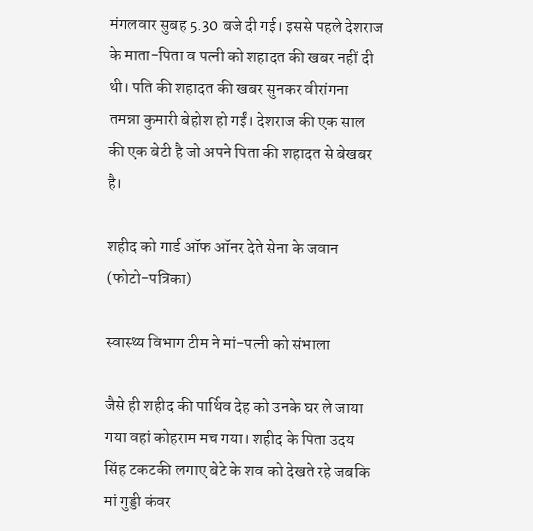मंगलवार सुबह 5.30 बजे दी गई। इससे पहले देशराज के माता-पिता व पत्नी को शहादत की खबर नहीं दी थी। पति की शहादत की खबर सुनकर वीरांगना तमन्ना कुमारी बेहोश हो गईं। देशराज की एक साल की एक बेटी है जो अपने पिता की शहादत से बेखबर है।

शहीद को गार्ड ऑफ ऑनर देते सेना के जवान (फोटो-पत्रिका)

स्वास्थ्य विभाग टीम ने मां-पत्नी को संभाला

जैसे ही शहीद की पार्थिव देह को उनके घर ले जाया गया वहां कोहराम मच गया। शहीद के पिता उदय सिंह टकटकी लगाए बेटे के शव को देखते रहे जबकि मां गुड्डी कंवर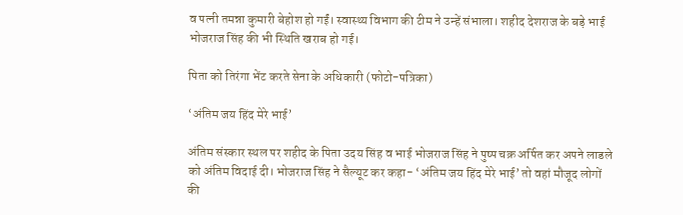व पत्नी तमन्ना कुमारी बेहोश हो गईं। स्वास्थ्य विभाग की टीम ने उन्हें संभाला। शहीद देशराज के बड़े भाई भोजराज सिंह की भी स्थिति खराब हो गई।

पिता को तिरंगा भेंट करते सेना के अधिकारी (फोटो-पत्रिका)

‘अंतिम जय हिंद मेरे भाई’

अंतिम संस्कार स्थल पर शहीद के पिता उदय सिंह व भाई भोजराज सिंह ने पुष्प चक्र अर्पित कर अपने लाडले को अंतिम विदाई दी। भोजराज सिंह ने सैल्यूट कर कहा- ‘अंतिम जय हिंद मेरे भाई’ तो वहां मौजूद लोगों की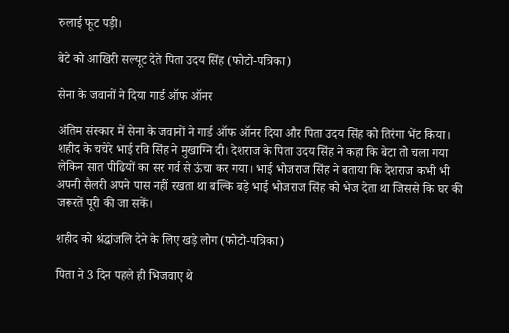रुलाई फूट पड़ी।

बेटे को आखिरी सल्यूट देते पिता उदय सिंह (फोटो-पत्रिका)

सेना के जवानों ने दिया गार्ड ऑफ ऑनर

अंतिम संस्कार में सेना के जवानों ने गार्ड ऑफ ऑनर दिया और पिता उदय सिंह को तिरंगा भेंट किया। शहीद के चचेरे भाई रवि सिंह ने मुखाग्नि दी। देशराज के पिता उदय सिंह ने कहा कि बेटा तो चला गया लेकिन सात पीढियों का सर गर्व से ऊंचा कर गया। भाई भोजराज सिंह ने बताया कि देशराज कभी भी अपनी सैलरी अपने पास नहीं रखता था बल्कि बड़े भाई भोजराज सिंह को भेज देता था जिससे कि घर की जरूरतें पूरी की जा सकें।

शहीद को श्रंद्धांजलि देने के लिए खड़े लोग (फोटो-पत्रिका)

पिता ने 3 दिन पहले ही भिजवाए थे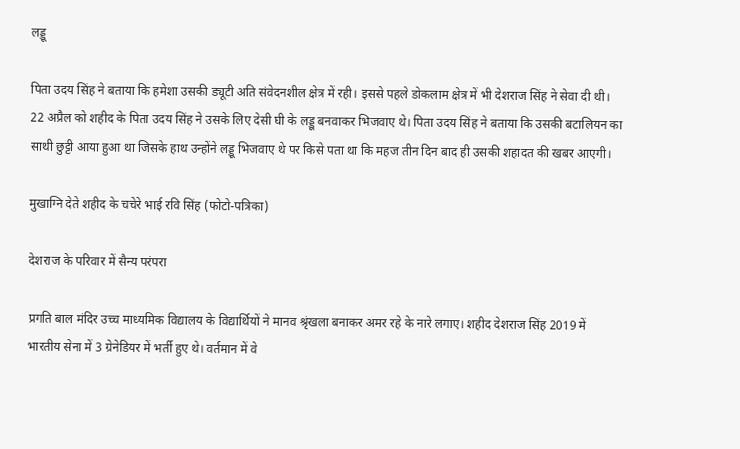लड्डू

पिता उदय सिंह ने बताया कि हमेशा उसकी ड्यूटी अति संवेदनशील क्षेत्र में रही। इससे पहले डोकलाम क्षेत्र में भी देशराज सिंह ने सेवा दी थी। 22 अप्रैल को शहीद के पिता उदय सिंह ने उसके लिए देसी घी के लड्डू बनवाकर भिजवाए थे। पिता उदय सिंह ने बताया कि उसकी बटालियन का साथी छुट्टी आया हुआ था जिसके हाथ उन्होंने लड्डू भिजवाए थे पर किसे पता था कि महज तीन दिन बाद ही उसकी शहादत की खबर आएगी।

मुखाग्नि देते शहीद के चचेरे भाई रवि सिंह (फोटो-पत्रिका)

देशराज के परिवार में सैन्य परंपरा

प्रगति बाल मंदिर उच्च माध्यमिक विद्यालय के विद्यार्थियों ने मानव श्रृंखला बनाकर अमर रहे के नारे लगाए। शहीद देशराज सिंह 2019 में भारतीय सेना में 3 ग्रेनेडियर में भर्ती हुए थे। वर्तमान में वे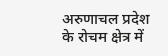अरुणाचल प्रदेश के रोचम क्षेत्र में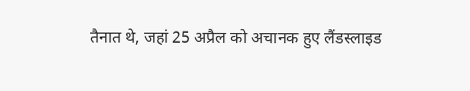तैनात थे, जहां 25 अप्रैल को अचानक हुए लैंडस्लाइड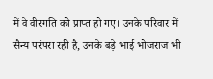में वे वीरगति को प्राप्त हो गए। उनके परिवार में सैन्य परंपरा रही है, उनके बड़े भाई भोजराज भी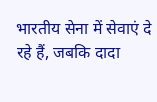भारतीय सेना में सेवाएं दे रहे हैं, जबकि दादा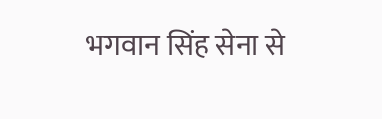भगवान सिंह सेना से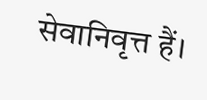सेवानिवृत्त हैं।